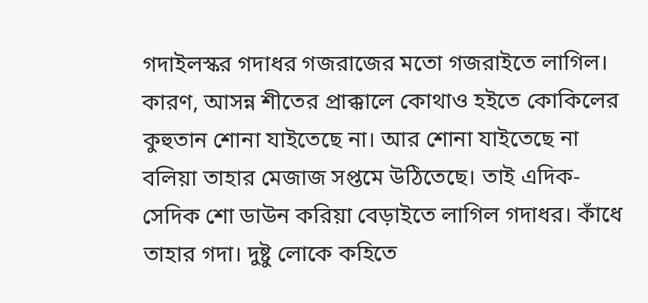গদাইলস্কর গদাধর গজরাজের মতো গজরাইতে লাগিল। কারণ, আসন্ন শীতের প্রাক্কালে কোথাও হইতে কোকিলের কুহুতান শোনা যাইতেছে না। আর শোনা যাইতেছে না বলিয়া তাহার মেজাজ সপ্তমে উঠিতেছে। তাই এদিক-সেদিক শো ডাউন করিয়া বেড়াইতে লাগিল গদাধর। কাঁধে তাহার গদা। দুষ্টু লোকে কহিতে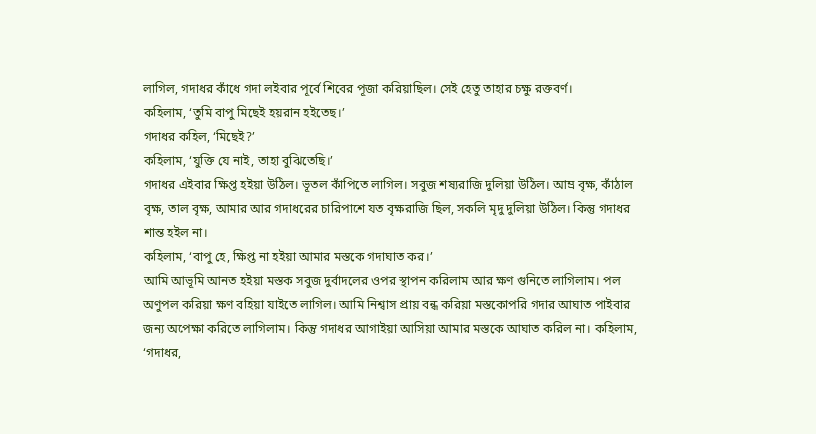লাগিল, গদাধর কাঁধে গদা লইবার পূর্বে শিবের পূজা করিয়াছিল। সেই হেতু তাহার চক্ষু রক্তবর্ণ।
কহিলাম, ‘তুমি বাপু মিছেই হয়রান হইতেছ।’
গদাধর কহিল, ‘মিছেই?’
কহিলাম, ‘যুক্তি যে নাই, তাহা বুঝিতেছি।’
গদাধর এইবার ক্ষিপ্ত হইয়া উঠিল। ভূতল কাঁপিতে লাগিল। সবুজ শষ্যরাজি দুলিয়া উঠিল। আম্র বৃক্ষ, কাঁঠাল বৃক্ষ, তাল বৃক্ষ, আমার আর গদাধরের চারিপাশে যত বৃক্ষরাজি ছিল, সকলি মৃদু দুলিয়া উঠিল। কিন্তু গদাধর শান্ত হইল না।
কহিলাম, ‘বাপু হে, ক্ষিপ্ত না হইয়া আমার মস্তকে গদাঘাত কর।’
আমি আভূমি আনত হইয়া মস্তক সবুজ দুর্বাদলের ওপর স্থাপন করিলাম আর ক্ষণ গুনিতে লাগিলাম। পল অণুপল করিয়া ক্ষণ বহিয়া যাইতে লাগিল। আমি নিশ্বাস প্রায় বন্ধ করিয়া মস্তকোপরি গদার আঘাত পাইবার জন্য অপেক্ষা করিতে লাগিলাম। কিন্তু গদাধর আগাইয়া আসিয়া আমার মস্তকে আঘাত করিল না। কহিলাম, ‘গদাধর,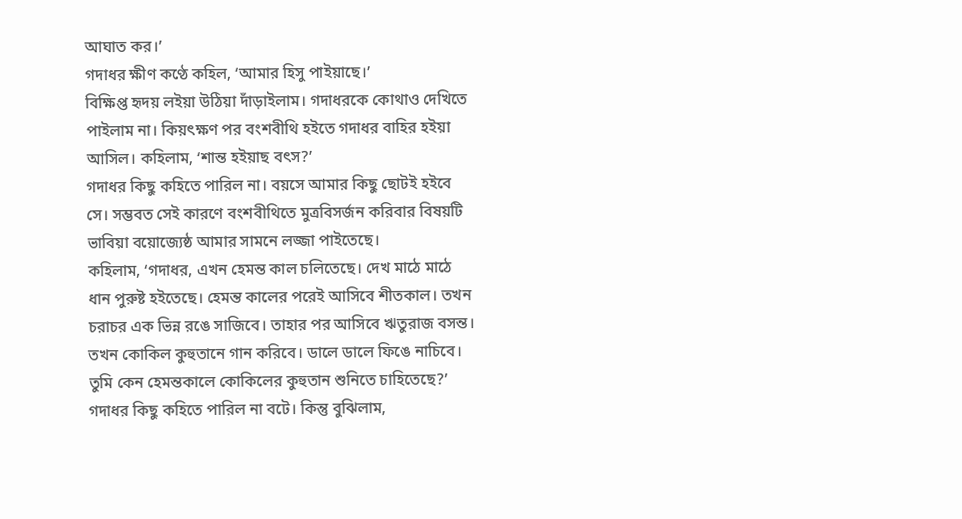আঘাত কর।’
গদাধর ক্ষীণ কণ্ঠে কহিল, ‘আমার হিসু পাইয়াছে।’
বিক্ষিপ্ত হৃদয় লইয়া উঠিয়া দাঁড়াইলাম। গদাধরকে কোথাও দেখিতে পাইলাম না। কিয়ৎক্ষণ পর বংশবীথি হইতে গদাধর বাহির হইয়া আসিল। কহিলাম, ‘শান্ত হইয়াছ বৎস?’
গদাধর কিছু কহিতে পারিল না। বয়সে আমার কিছু ছোটই হইবে সে। সম্ভবত সেই কারণে বংশবীথিতে মুত্রবিসর্জন করিবার বিষয়টি ভাবিয়া বয়োজ্যেষ্ঠ আমার সামনে লজ্জা পাইতেছে।
কহিলাম, ‘গদাধর, এখন হেমন্ত কাল চলিতেছে। দেখ মাঠে মাঠে ধান পুরুষ্ট হইতেছে। হেমন্ত কালের পরেই আসিবে শীতকাল। তখন চরাচর এক ভিন্ন রঙে সাজিবে। তাহার পর আসিবে ঋতুরাজ বসন্ত। তখন কোকিল কুহুতানে গান করিবে। ডালে ডালে ফিঙে নাচিবে। তুমি কেন হেমন্তকালে কোকিলের কুহুতান শুনিতে চাহিতেছে?’
গদাধর কিছু কহিতে পারিল না বটে। কিন্তু বুঝিলাম,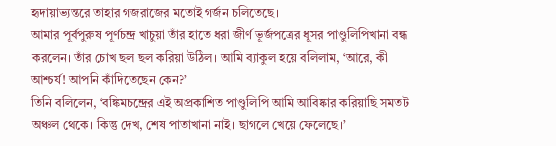হৃদায়াভ্যন্তরে তাহার গজরাজের মতোই গর্জন চলিতেছে।
আমার পূর্বপুরুষ পূর্ণচন্দ্র খাচুয়া তাঁর হাতে ধরা জীর্ণ ভূর্জপত্রের ধূসর পাণ্ডুলিপিখানা বন্ধ করলেন। তাঁর চোখ ছল ছল করিয়া উঠিল। আমি ব্যাকুল হয়ে বলিলাম, ‘আরে, কী আশ্চর্য! আপনি কাঁদিতেছেন কেন?’
তিনি বলিলেন, ‘বঙ্কিমচন্দ্রের এই অপ্রকাশিত পাণ্ডুলিপি আমি আবিষ্কার করিয়াছি সমতট অঞ্চল থেকে। কিন্তু দেখ, শেষ পাতাখানা নাই। ছাগলে খেয়ে ফেলেছে।’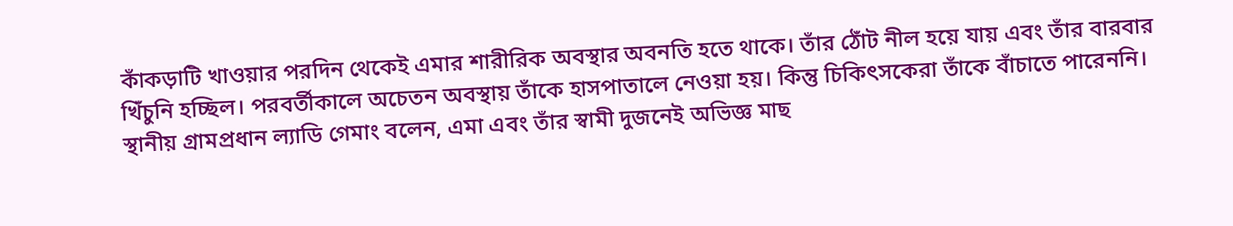কাঁকড়াটি খাওয়ার পরদিন থেকেই এমার শারীরিক অবস্থার অবনতি হতে থাকে। তাঁর ঠোঁট নীল হয়ে যায় এবং তাঁর বারবার খিঁচুনি হচ্ছিল। পরবর্তীকালে অচেতন অবস্থায় তাঁকে হাসপাতালে নেওয়া হয়। কিন্তু চিকিৎসকেরা তাঁকে বাঁচাতে পারেননি। স্থানীয় গ্রামপ্রধান ল্যাডি গেমাং বলেন, এমা এবং তাঁর স্বামী দুজনেই অভিজ্ঞ মাছ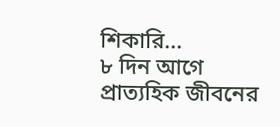শিকারি...
৮ দিন আগে
প্রাত্যহিক জীবনের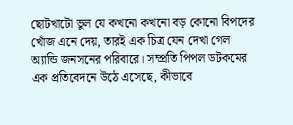ছোটখাটো ভুল যে কখনো কখনো বড় কোনো বিপদের খোঁজ এনে দেয়, তারই এক চিত্র যেন দেখা গেল অ্যান্ডি জনসনের পরিবারে। সম্প্রতি পিপল ডটকমের এক প্রতিবেদনে উঠে এসেছে, কীভাবে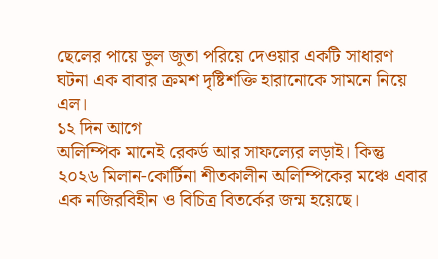ছেলের পায়ে ভুল জুতা পরিয়ে দেওয়ার একটি সাধারণ ঘটনা এক বাবার ক্রমশ দৃষ্টিশক্তি হারানোকে সামনে নিয়ে এল।
১২ দিন আগে
অলিম্পিক মানেই রেকর্ড আর সাফল্যের লড়াই। কিন্তু ২০২৬ মিলান-কোর্টিনা শীতকালীন অলিম্পিকের মঞ্চে এবার এক নজিরবিহীন ও বিচিত্র বিতর্কের জন্ম হয়েছে।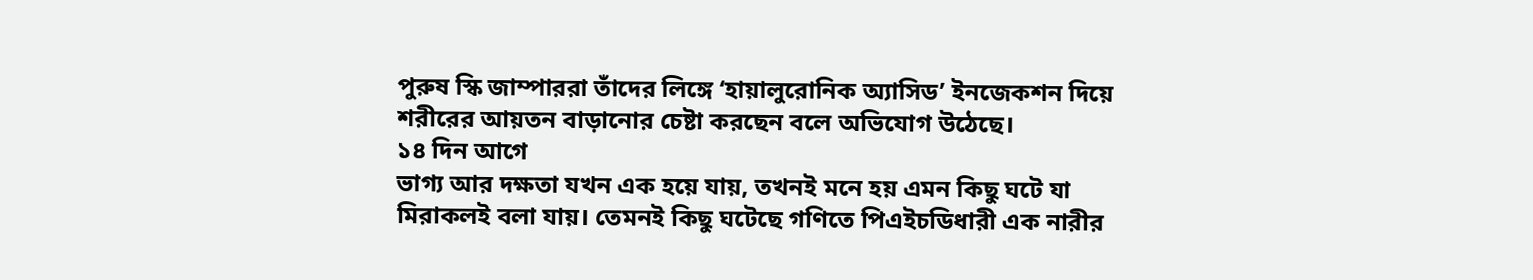পুরুষ স্কি জাম্পাররা তাঁদের লিঙ্গে ‘হায়ালুরোনিক অ্যাসিড’ ইনজেকশন দিয়ে শরীরের আয়তন বাড়ানোর চেষ্টা করছেন বলে অভিযোগ উঠেছে।
১৪ দিন আগে
ভাগ্য আর দক্ষতা যখন এক হয়ে যায়, তখনই মনে হয় এমন কিছু ঘটে যা মিরাকলই বলা যায়। তেমনই কিছু ঘটেছে গণিতে পিএইচডিধারী এক নারীর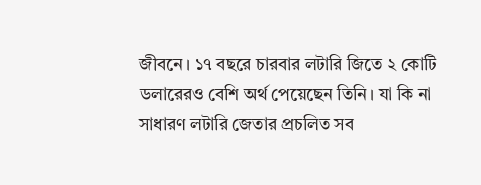জীবনে। ১৭ বছরে চারবার লটারি জিতে ২ কোটি ডলারেরও বেশি অর্থ পেয়েছেন তিনি। যা কি না সাধারণ লটারি জেতার প্রচলিত সব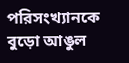পরিসংখ্যানকে বুড়ো আঙুল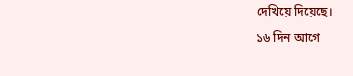দেখিয়ে দিয়েছে।
১৬ দিন আগে